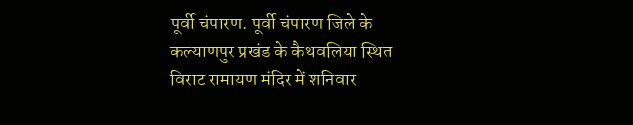पूर्वी चंपारण. पूर्वी चंपारण जिले के कल्याणपुर प्रखंड के कैथवलिया स्थित विराट रामायण मंदिर में शनिवार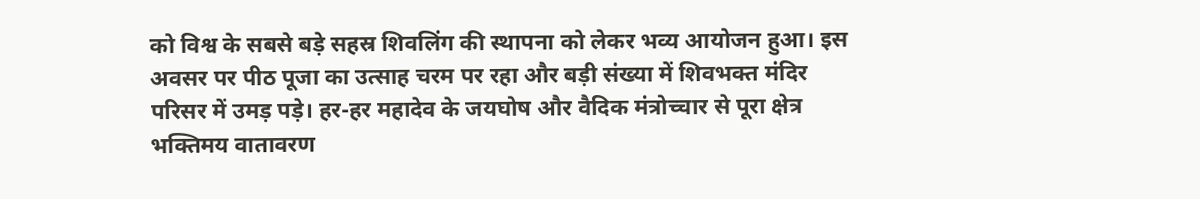को विश्व के सबसे बड़े सहस्र शिवलिंग की स्थापना को लेकर भव्य आयोजन हुआ। इस अवसर पर पीठ पूजा का उत्साह चरम पर रहा और बड़ी संख्या में शिवभक्त मंदिर परिसर में उमड़ पड़े। हर-हर महादेव के जयघोष और वैदिक मंत्रोच्चार से पूरा क्षेत्र भक्तिमय वातावरण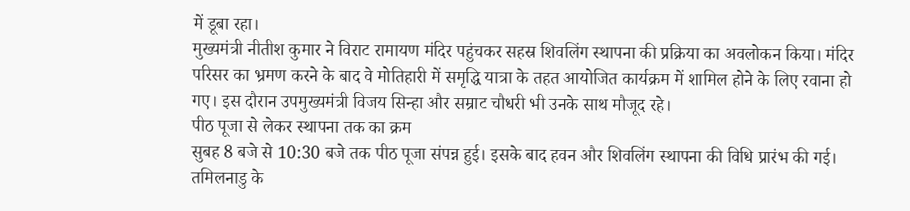में डूबा रहा।
मुख्यमंत्री नीतीश कुमार ने विराट रामायण मंदिर पहुंचकर सहस्र शिवलिंग स्थापना की प्रक्रिया का अवलोकन किया। मंदिर परिसर का भ्रमण करने के बाद वे मोतिहारी में समृद्धि यात्रा के तहत आयोजित कार्यक्रम में शामिल होने के लिए रवाना हो गए। इस दौरान उपमुख्यमंत्री विजय सिन्हा और सम्राट चौधरी भी उनके साथ मौजूद रहे।
पीठ पूजा से लेकर स्थापना तक का क्रम
सुबह 8 बजे से 10:30 बजे तक पीठ पूजा संपन्न हुई। इसके बाद हवन और शिवलिंग स्थापना की विधि प्रारंभ की गई। तमिलनाडु के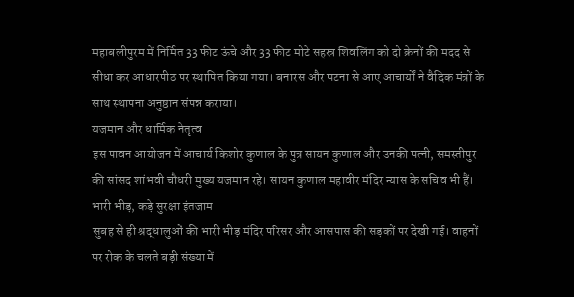महाबलीपुरम में निर्मित 33 फीट ऊंचे और 33 फीट मोटे सहस्र शिवलिंग को दो क्रेनों की मदद से सीधा कर आधारपीठ पर स्थापित किया गया। बनारस और पटना से आए आचार्यों ने वैदिक मंत्रों के साथ स्थापना अनुष्ठान संपन्न कराया।
यजमान और धार्मिक नेतृत्व
इस पावन आयोजन में आचार्य किशोर कुणाल के पुत्र सायन कुणाल और उनकी पत्नी, समस्तीपुर की सांसद शांभवी चौधरी मुख्य यजमान रहे। सायन कुणाल महावीर मंदिर न्यास के सचिव भी हैं।
भारी भीड़, कड़े सुरक्षा इंतजाम
सुबह से ही श्रद्धालुओं की भारी भीड़ मंदिर परिसर और आसपास की सड़कों पर देखी गई। वाहनों पर रोक के चलते बड़ी संख्या में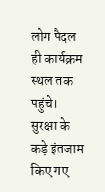लोग पैदल ही कार्यक्रम स्थल तक पहुंचे। सुरक्षा के कड़े इंतजाम किए गए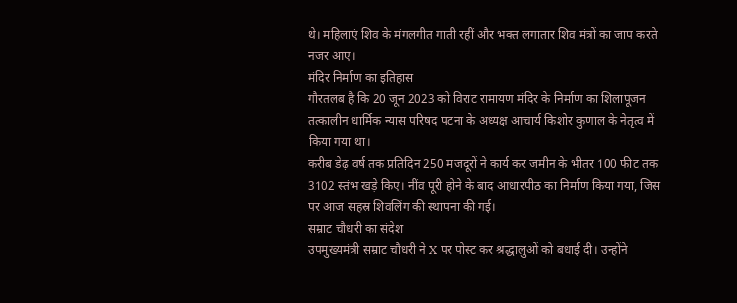थे। महिलाएं शिव के मंगलगीत गाती रहीं और भक्त लगातार शिव मंत्रों का जाप करते नजर आए।
मंदिर निर्माण का इतिहास
गौरतलब है कि 20 जून 2023 को विराट रामायण मंदिर के निर्माण का शिलापूजन तत्कालीन धार्मिक न्यास परिषद पटना के अध्यक्ष आचार्य किशोर कुणाल के नेतृत्व में किया गया था।
करीब डेढ़ वर्ष तक प्रतिदिन 250 मजदूरों ने कार्य कर जमीन के भीतर 100 फीट तक 3102 स्तंभ खड़े किए। नींव पूरी होने के बाद आधारपीठ का निर्माण किया गया, जिस पर आज सहस्र शिवलिंग की स्थापना की गई।
सम्राट चौधरी का संदेश
उपमुख्यमंत्री सम्राट चौधरी ने X पर पोस्ट कर श्रद्धालुओं को बधाई दी। उन्होंने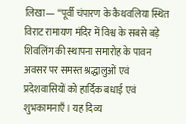लिखा— “पूर्वी चंपारण के कैथवलिया स्थित विराट रामायण मंदिर में विश्व के सबसे बड़े शिवलिंग की स्थापना समारोह के पावन अवसर पर समस्त श्रद्धालुओं एवं प्रदेशवासियों को हार्दिक बधाई एवं शुभकामनाएँ। यह दिव्य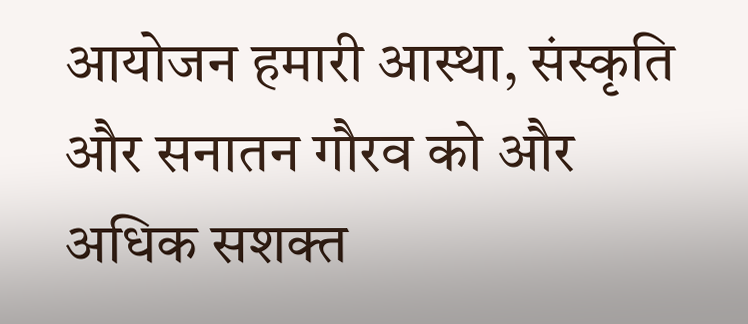आयोजन हमारी आस्था, संस्कृति और सनातन गौरव को और अधिक सशक्त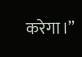करेगा।”